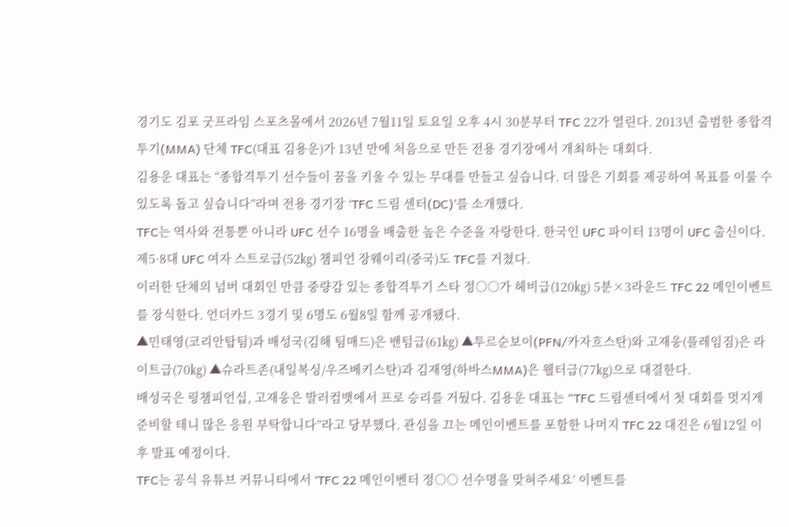경기도 김포 굿프라임 스포츠몰에서 2026년 7월11일 토요일 오후 4시 30분부터 TFC 22가 열린다. 2013년 출범한 종합격투기(MMA) 단체 TFC(대표 김용운)가 13년 만에 처음으로 만든 전용 경기장에서 개최하는 대회다.
김용운 대표는 “종합격투기 선수들이 꿈을 키울 수 있는 무대를 만들고 싶습니다. 더 많은 기회를 제공하여 목표를 이룰 수 있도록 돕고 싶습니다”라며 전용 경기장 ‘TFC 드림 센터(DC)’를 소개했다.
TFC는 역사와 전통뿐 아니라 UFC 선수 16명을 배출한 높은 수준을 자랑한다. 한국인 UFC 파이터 13명이 UFC 출신이다. 제5·8대 UFC 여자 스트로급(52㎏) 챔피언 장웨이리(중국)도 TFC를 거쳤다.
이러한 단체의 넘버 대회인 만큼 중량감 있는 종합격투기 스타 정○○가 헤비급(120㎏) 5분×3라운드 TFC 22 메인이벤트를 장식한다. 언더카드 3경기 및 6명도 6월8일 함께 공개됐다.
▲민태영(코리안탑팀)과 배성국(김해 팀매드)은 밴텀급(61㎏) ▲투르순보이(PFN/카자흐스탄)와 고재웅(플레임짐)은 라이트급(70㎏) ▲슈라트존(내일복싱/우즈베키스탄)과 김재영(하바스MMA)은 웰터급(77㎏)으로 대결한다.
배성국은 링챔피언십, 고재웅은 발러컴뱃에서 프로 승리를 거뒀다. 김용운 대표는 “TFC 드림센터에서 첫 대회를 멋지게 준비할 테니 많은 응원 부탁합니다”라고 당부했다. 관심을 끄는 메인이벤트를 포함한 나머지 TFC 22 대진은 6월12일 이후 발표 예정이다.
TFC는 공식 유튜브 커뮤니티에서 ‘TFC 22 메인이벤터 정○○ 선수명을 맞혀주세요’ 이벤트를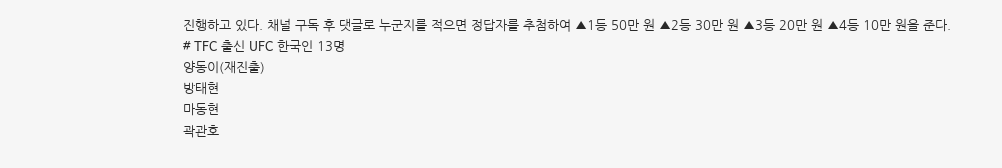진행하고 있다. 채널 구독 후 댓글로 누군지를 적으면 정답자를 추첨하여 ▲1등 50만 원 ▲2등 30만 원 ▲3등 20만 원 ▲4등 10만 원을 준다.
# TFC 출신 UFC 한국인 13명
양동이(재진출)
방태현
마동현
곽관호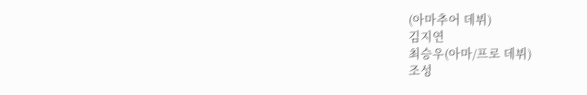(아마추어 데뷔)
김지연
최승우(아마/프로 데뷔)
조성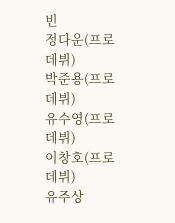빈
정다운(프로 데뷔)
박준용(프로 데뷔)
유수영(프로 데뷔)
이창호(프로 데뷔)
유주상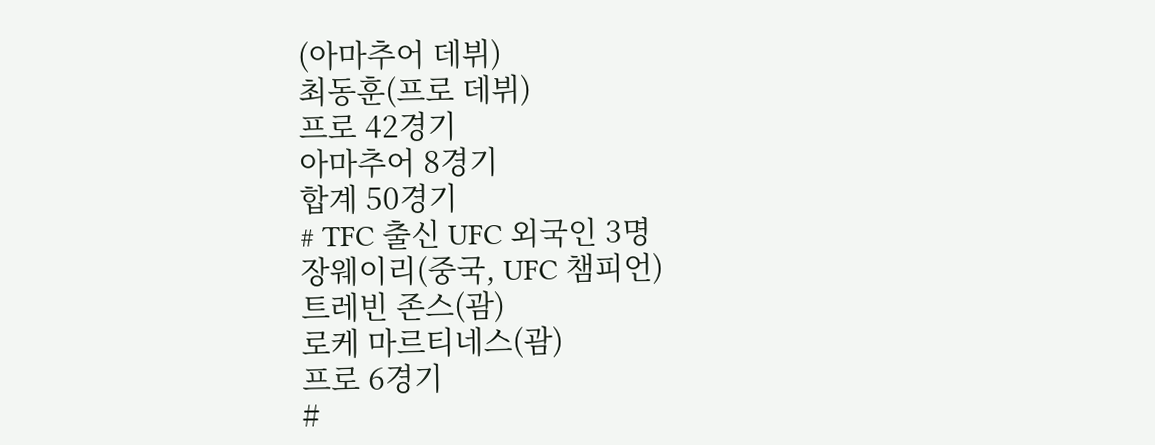(아마추어 데뷔)
최동훈(프로 데뷔)
프로 42경기
아마추어 8경기
합계 50경기
# TFC 출신 UFC 외국인 3명
장웨이리(중국, UFC 챔피언)
트레빈 존스(괌)
로케 마르티네스(괌)
프로 6경기
#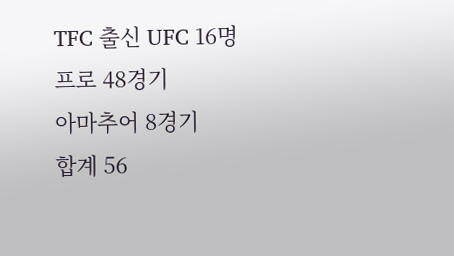TFC 출신 UFC 16명
프로 48경기
아마추어 8경기
합계 56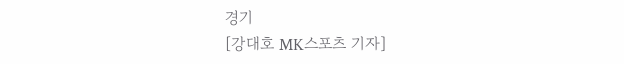경기
[강대호 MK스포츠 기자]